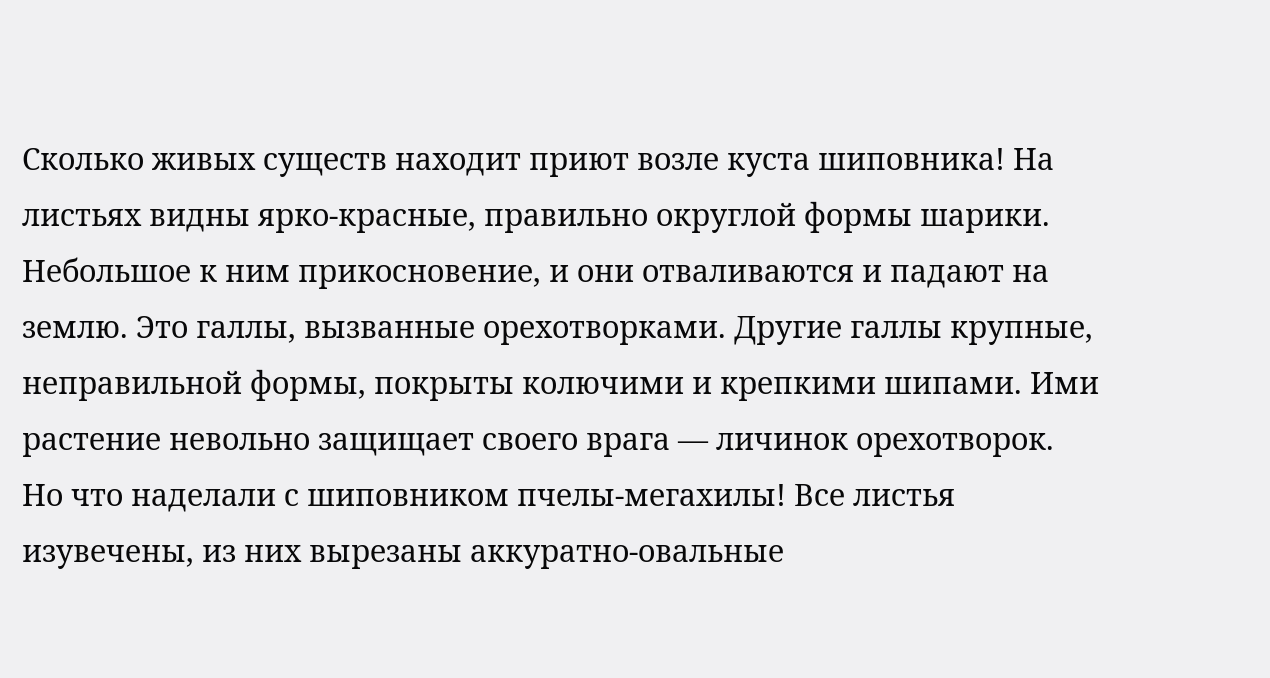Сколько живых существ находит приют возле куста шиповника! На листьях видны ярко-красные, правильно округлой формы шарики. Небольшое к ним прикосновение, и они отваливаются и падают на землю. Это галлы, вызванные орехотворками. Другие галлы крупные, неправильной формы, покрыты колючими и крепкими шипами. Ими растение невольно защищает своего врага — личинок орехотворок. Но что наделали с шиповником пчелы-мегахилы! Все листья изувечены, из них вырезаны аккуратно-овальные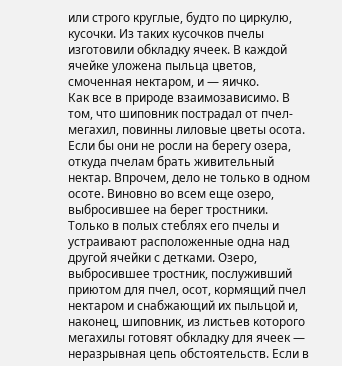или строго круглые, будто по циркулю, кусочки. Из таких кусочков пчелы изготовили обкладку ячеек. В каждой ячейке уложена пыльца цветов, смоченная нектаром, и — яичко.
Как все в природе взаимозависимо. В том, что шиповник пострадал от пчел-мегахил, повинны лиловые цветы осота. Если бы они не росли на берегу озера, откуда пчелам брать живительный нектар. Впрочем, дело не только в одном осоте. Виновно во всем еще озеро, выбросившее на берег тростники. Только в полых стеблях его пчелы и устраивают расположенные одна над другой ячейки с детками. Озеро, выбросившее тростник, послуживший приютом для пчел, осот, кормящий пчел нектаром и снабжающий их пыльцой и, наконец, шиповник, из листьев которого мегахилы готовят обкладку для ячеек — неразрывная цепь обстоятельств. Если в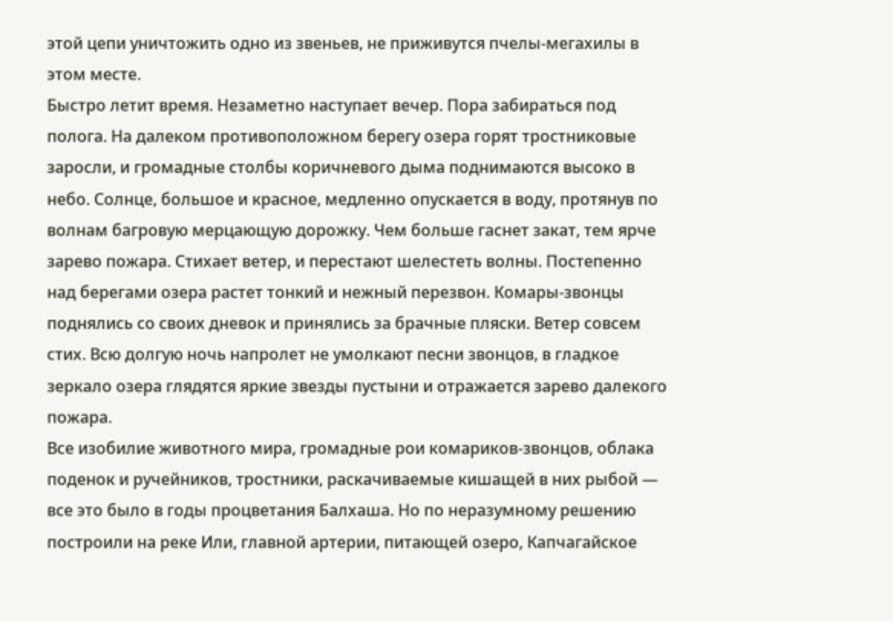этой цепи уничтожить одно из звеньев, не приживутся пчелы-мегахилы в этом месте.
Быстро летит время. Незаметно наступает вечер. Пора забираться под полога. На далеком противоположном берегу озера горят тростниковые заросли, и громадные столбы коричневого дыма поднимаются высоко в небо. Солнце, большое и красное, медленно опускается в воду, протянув по волнам багровую мерцающую дорожку. Чем больше гаснет закат, тем ярче зарево пожара. Стихает ветер, и перестают шелестеть волны. Постепенно над берегами озера растет тонкий и нежный перезвон. Комары-звонцы поднялись со своих дневок и принялись за брачные пляски. Ветер совсем стих. Всю долгую ночь напролет не умолкают песни звонцов, в гладкое зеркало озера глядятся яркие звезды пустыни и отражается зарево далекого пожара.
Все изобилие животного мира, громадные рои комариков-звонцов, облака поденок и ручейников, тростники, раскачиваемые кишащей в них рыбой — все это было в годы процветания Балхаша. Но по неразумному решению построили на реке Или, главной артерии, питающей озеро, Капчагайское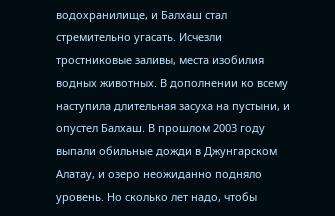водохранилище, и Балхаш стал стремительно угасать. Исчезли тростниковые заливы, места изобилия водных животных. В дополнении ко всему наступила длительная засуха на пустыни, и опустел Балхаш. В прошлом 2003 году выпали обильные дожди в Джунгарском Алатау, и озеро неожиданно подняло уровень. Но сколько лет надо, чтобы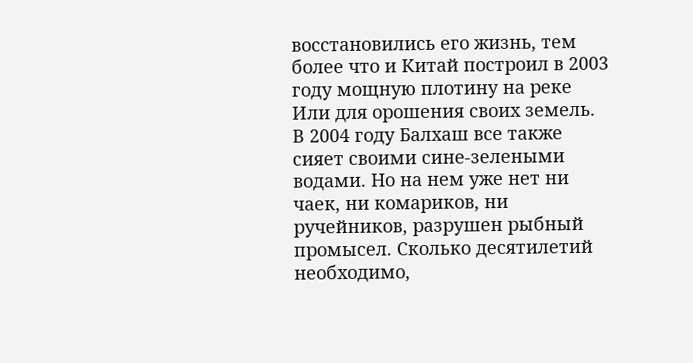восстановились его жизнь, тем более что и Китай построил в 2003 году мощную плотину на реке Или для орошения своих земель. В 2004 году Балхаш все также сияет своими сине-зелеными водами. Но на нем уже нет ни чаек, ни комариков, ни ручейников, разрушен рыбный промысел. Сколько десятилетий необходимо,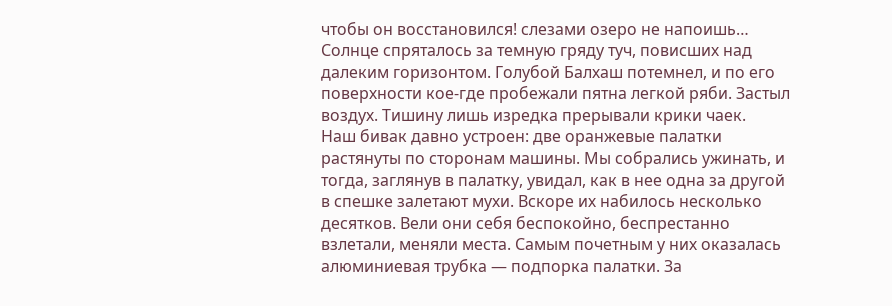чтобы он восстановился! слезами озеро не напоишь…
Солнце спряталось за темную гряду туч, повисших над далеким горизонтом. Голубой Балхаш потемнел, и по его поверхности кое-где пробежали пятна легкой ряби. Застыл воздух. Тишину лишь изредка прерывали крики чаек.
Наш бивак давно устроен: две оранжевые палатки растянуты по сторонам машины. Мы собрались ужинать, и тогда, заглянув в палатку, увидал, как в нее одна за другой в спешке залетают мухи. Вскоре их набилось несколько десятков. Вели они себя беспокойно, беспрестанно взлетали, меняли места. Самым почетным у них оказалась алюминиевая трубка — подпорка палатки. За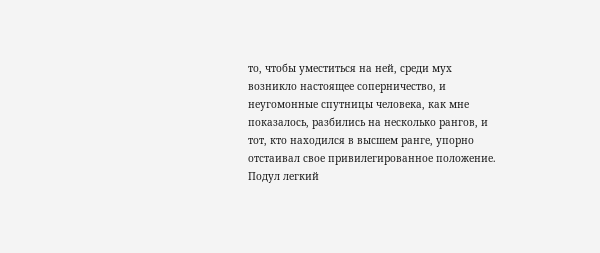то, чтобы уместиться на ней, среди мух возникло настоящее соперничество, и неугомонные спутницы человека, как мне показалось, разбились на несколько рангов, и тот, кто находился в высшем ранге, упорно отстаивал свое привилегированное положение.
Подул легкий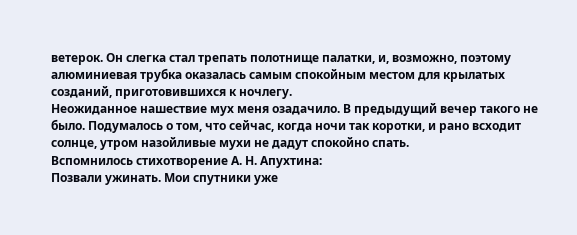ветерок. Он слегка стал трепать полотнище палатки, и, возможно, поэтому алюминиевая трубка оказалась самым спокойным местом для крылатых созданий, приготовившихся к ночлегу.
Неожиданное нашествие мух меня озадачило. В предыдущий вечер такого не было. Подумалось о том, что сейчас, когда ночи так коротки, и рано всходит солнце, утром назойливые мухи не дадут спокойно спать.
Вспомнилось стихотворение А. Н. Апухтина:
Позвали ужинать. Мои спутники уже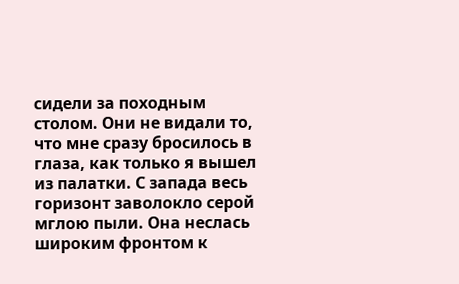сидели за походным столом. Они не видали то, что мне сразу бросилось в глаза, как только я вышел из палатки. С запада весь горизонт заволокло серой мглою пыли. Она неслась широким фронтом к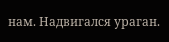нам. Надвигался ураган.